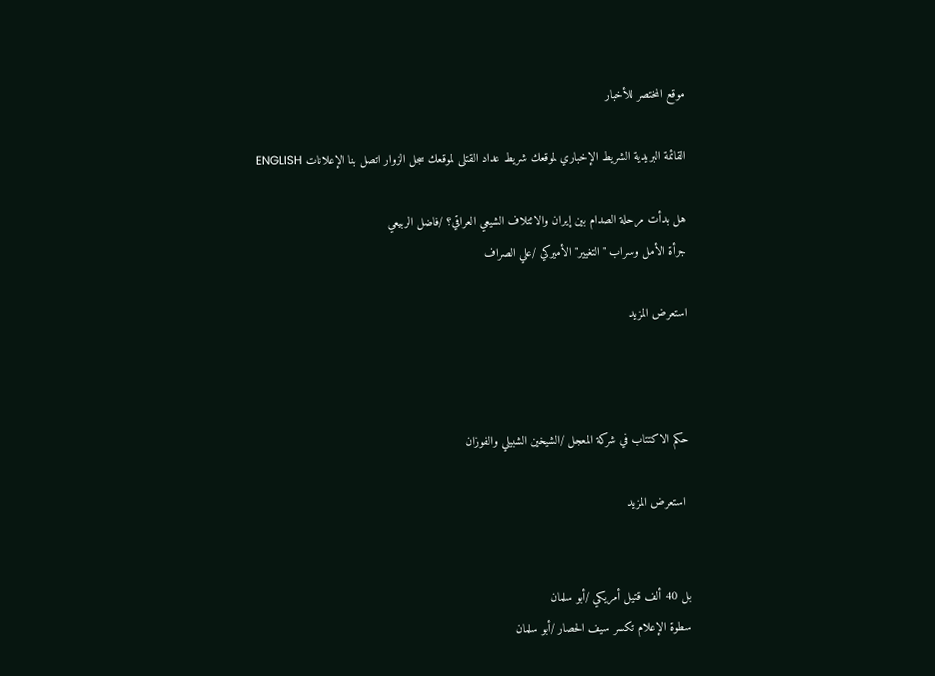موقع المختصر للأخبار

القائمة البريدية الشريط الإخباري لموقعك شريط عداد القتلى لموقعك سجل الزوار اتصل بنا الإعلانات ENGLISH

هل بدأت مرحلة الصدام بين إيران والائتلاف الشيعي العراقي؟ /فاضل الربيعي
جرأة الأمل وسراب "التغيير" الأميركي /علي الصراف

استعرض المزيد



حكم الاكتتاب في شركة المعجل /الشيخين الشبيلي والفوزان

 استعرض المزيد


بل 40 ألف قتيل أمريكي /أبو سلمان
سطوة الإعلام تكسر سيف الحصار /أبو سلمان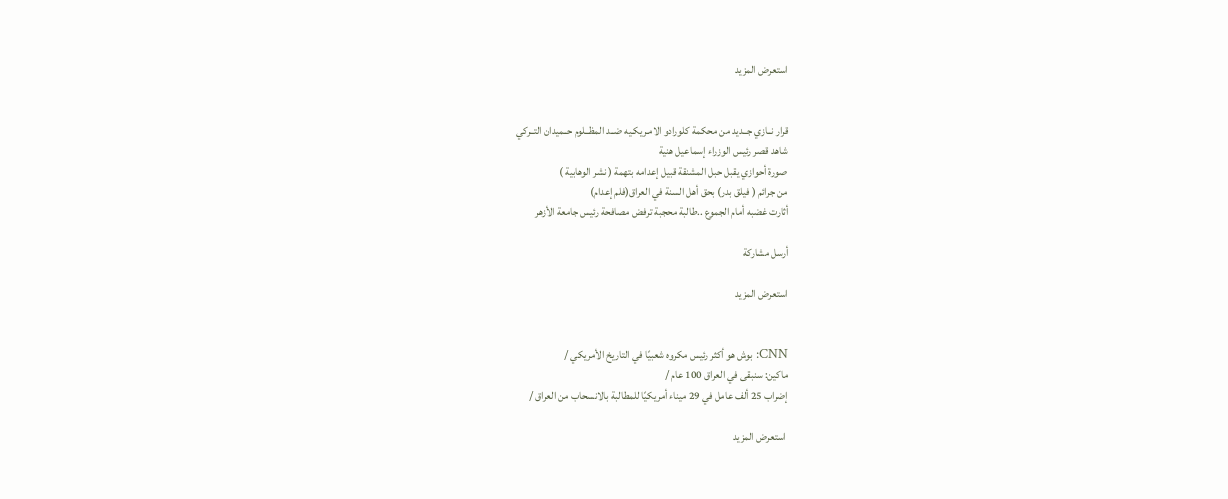استعرض المزيد


قرار نــازي جــديد من محكمة كلورادو الامـريكـيه ضــد المظــلوم حــميدان التــركي
شاهد قصر رئيس الوزراء إسماعيل هنية
صورة أحوازي يقبل حبل المشنقة قبيل إعدامه بتهمة ( نشر الوهابية )
من جرائم ( فيلق بدر) بحق أهل السنة في العراق(فلم إعدام)
أثارت غضبه أمام الجموع ..طالبة محجبة ترفض مصافحة رئيس جامعة الأزهر

أرسل مشاركة

استعرض المزيد


CNN: بوش هو أكثر رئيس مكروه شعبيًا في التاريخ الأمريكي /
ماكين: سنبقى في العراق 100 عام /
إضراب 25 ألف عامل في 29 ميناء أمريكيًا للمطالبة بالانسحاب من العراق /

 استعرض المزيد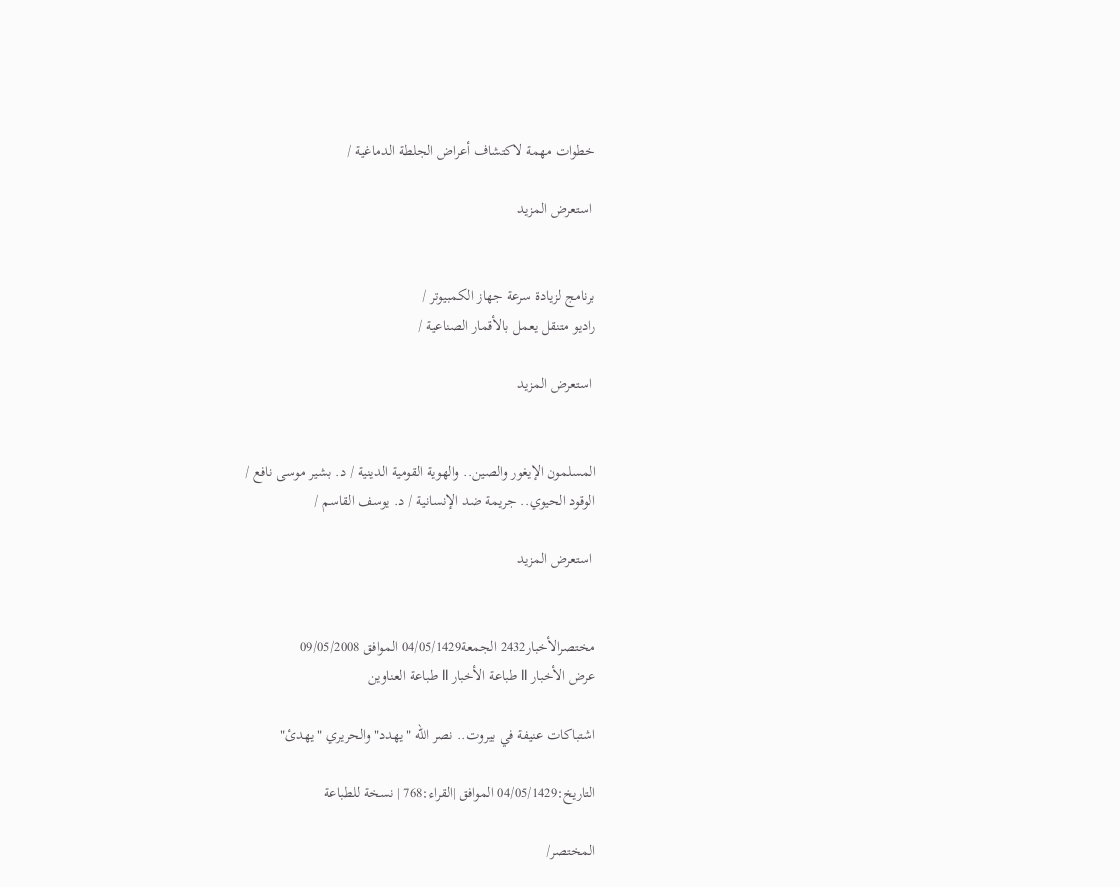خطوات مهمة لاكتشاف أعراض الجلطة الدماغية /

 استعرض المزيد


برنامج لزيادة سرعة جهاز الكمبيوتر /
راديو متنقل يعمل بالأقمار الصناعية /

 استعرض المزيد


المسلمون الإيغور والصين.. والهوية القومية الدينية / د. بشير موسى نافع /
الوقود الحيوي.. جريمة ضد الإنسانية / د. يوسف القاسم /

 استعرض المزيد


مختصرالأخبار2432 الجمعة04/05/1429 الموافق 09/05/2008
عرض الأخبار ll طباعة الأخبار ll طباعة العناوين

اشتباكات عنيفة في بيروت.. نصر الله "يهدد" والحريري "يهدئ"

التاريخ:04/05/1429 الموافق |القراء:768 | نسخة للطباعة

المختصر/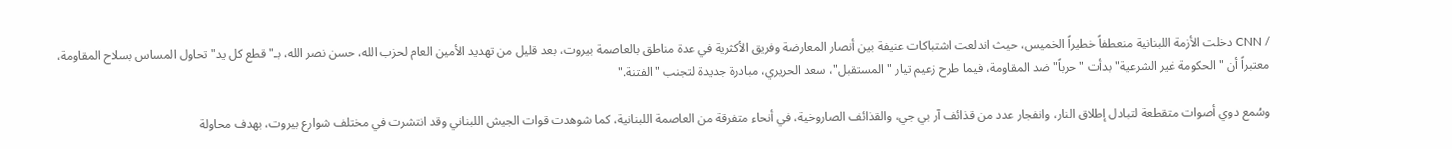/ CNN دخلت الأزمة اللبنانية منعطفاً خطيراً الخميس، حيث اندلعت اشتباكات عنيفة بين أنصار المعارضة وفريق الأكثرية في عدة مناطق بالعاصمة بيروت، بعد قليل من تهديد الأمين العام لحزب الله، حسن نصر الله، بـ"قطع كل يد" تحاول المساس بسلاح المقاومة، معتبراً أن "الحكومة غير الشرعية" بدأت "حرباً" ضد المقاومة، فيما طرح زعيم تيار "المستقبل"، سعد الحريري، مبادرة جديدة لتجنب "الفتنة."

وسُمع دوي أصوات متقطعة لتبادل إطلاق النار، وانفجار عدد من قذائف آر بي جي، والقذائف الصاروخية، في أنحاء متفرقة من العاصمة اللبنانية، كما شوهدت قوات الجيش اللبناني وقد انتشرت في مختلف شوارع بيروت، بهدف محاولة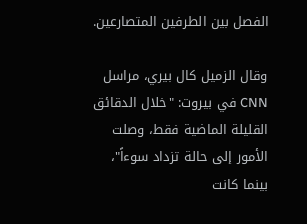الفصل بين الطرفين المتصارعين.

وقال الزميل كال بيري، مراسل CNN في بيروت: "خلال الدقائق القليلة الماضية فقط، وصلت الأمور إلى حالة تزداد سوءاً"، بينما كانت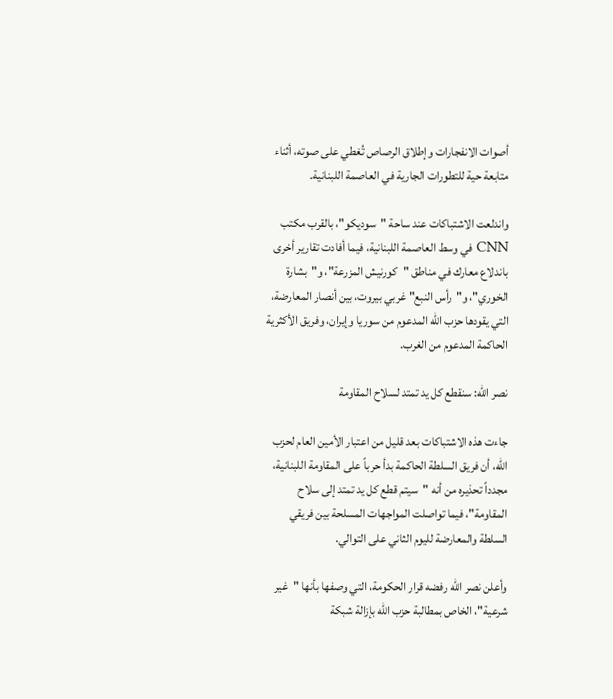أصوات الانفجارات وإطلاق الرصاص تُغطي على صوته، أثناء متابعة حية للتطورات الجارية في العاصمة اللبنانية.

واندلعت الاشتباكات عند ساحة "سوديكو"، بالقرب مكتب CNN في وسط العاصمة اللبنانية، فيما أفادت تقارير أخرى باندلاع معارك في مناطق "كورنيش المزرعة"، و"بشارة الخوري"، و"رأس النبع" غربي بيروت، بين أنصار المعارضة، التي يقودها حزب الله المدعوم من سوريا وإيران، وفريق الأكثرية الحاكمة المدعوم من الغرب.

نصر الله: سنقطع كل يد تمتد لسلاح المقاومة

جاءت هذه الاشتباكات بعد قليل من اعتبار الأمين العام لحزب الله، أن فريق السلطة الحاكمة بدأ حرباً على المقاومة اللبنانية، مجدداً تحذيره من أنه "سيتم قطع كل يد تمتد إلى سلاح المقاومة"، فيما تواصلت المواجهات المسلحة بين فريقي السلطة والمعارضة لليوم الثاني على التوالي.

وأعلن نصر الله رفضه قرار الحكومة، التي وصفها بأنها "غير شرعية"، الخاص بمطالبة حزب الله بإزالة شبكة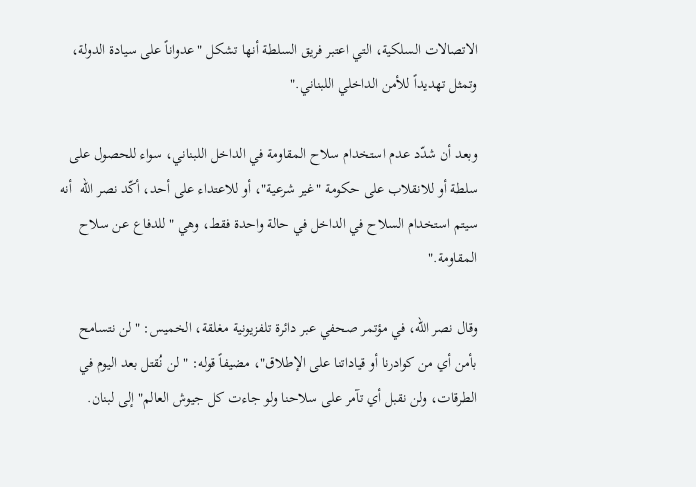الاتصالات السلكية، التي اعتبر فريق السلطة أنها تشكل "عدواناً على سيادة الدولة، وتمثل تهديداً للأمن الداخلي اللبناني."

وبعد أن شدّد عدم استخدام سلاح المقاومة في الداخل اللبناني، سواء للحصول على سلطة أو للانقلاب على حكومة "غير شرعية"، أو للاعتداء على أحد، أكّد نصر الله  أنه سيتم استخدام السلاح في الداخل في حالة واحدة فقط، وهي "للدفاع عن سلاح المقاومة."

وقال نصر الله، في مؤتمر صحفي عبر دائرة تلفزيونية مغلقة، الخميس: "لن نتسامح بأمن أي من كوادرنا أو قياداتنا على الإطلاق"، مضيفاً قوله: " لن نُقتل بعد اليوم في الطرقات، ولن نقبل أي تآمر على سلاحنا ولو جاءت كل جيوش العالم" إلى لبنان.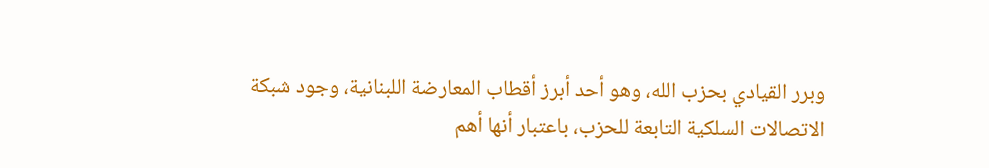وبرر القيادي بحزب الله، وهو أحد أبرز أقطاب المعارضة اللبنانية، وجود شبكة الاتصالات السلكية التابعة للحزب، باعتبار أنها أهم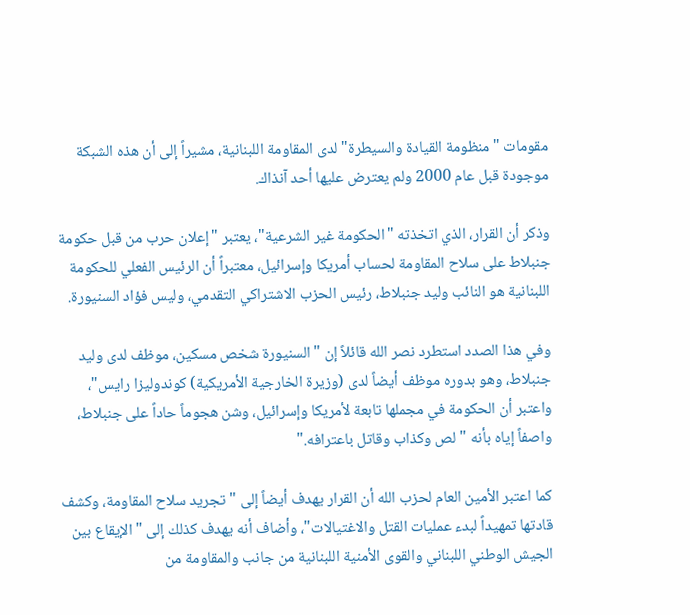مقومات "منظومة القيادة والسيطرة" لدى المقاومة اللبنانية، مشيراً إلى أن هذه الشبكة موجودة قبل عام 2000 ولم يعترض عليها أحد آنذاك.

وذكر أن القرار، الذي اتخذته "الحكومة غير الشرعية"، يعتبر "إعلان حرب من قبل حكومة جنبلاط على سلاح المقاومة لحساب أمريكا وإسرائيل، معتبراً أن الرئيس الفعلي للحكومة اللبنانية هو النائب وليد جنبلاط، رئيس الحزب الاشتراكي التقدمي، وليس فؤاد السنيورة.

وفي هذا الصدد استطرد نصر الله قائلاً إن "السنيورة شخص مسكين، موظف لدى وليد جنبلاط، وهو بدوره موظف أيضاً لدى (وزيرة الخارجية الأمريكية) كوندوليزا رايس"، واعتبر أن الحكومة في مجملها تابعة لأمريكا وإسرائيل، وشن هجوماً حاداً على جنبلاط، واصفاً إياه بأنه "لص وكذاب وقاتل باعترافه."

كما اعتبر الأمين العام لحزب الله أن القرار يهدف أيضاً إلى "تجريد سلاح المقاومة، وكشف قادتها تمهيداً لبدء عمليات القتل والاغتيالات"، وأضاف أنه يهدف كذلك إلى "الإيقاع بين الجيش الوطني اللبناني والقوى الأمنية اللبنانية من جانب والمقاومة من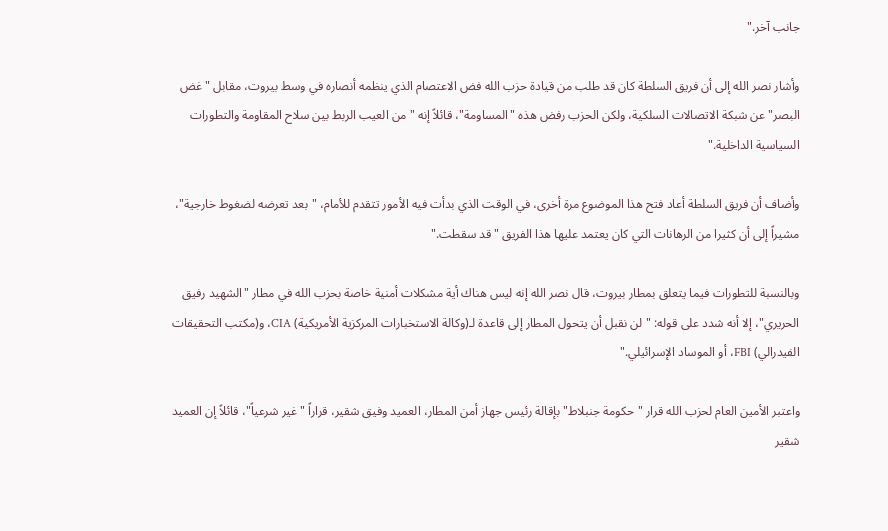جانب آخر."

وأشار نصر الله إلى أن فريق السلطة كان قد طلب من قيادة حزب الله فض الاعتصام الذي ينظمه أنصاره في وسط بيروت، مقابل "غض البصر" عن شبكة الاتصالات السلكية، ولكن الحزب رفض هذه "المساومة"، قائلاً إنه "من العيب الربط بين سلاح المقاومة والتطورات السياسية الداخلية."

وأضاف أن فريق السلطة أعاد فتح هذا الموضوع مرة أخرى، في الوقت الذي بدأت فيه الأمور تتقدم للأمام، "بعد تعرضه لضغوط خارجية"، مشيراً إلى أن كثيرا من الرهانات التي كان يعتمد عليها هذا الفريق "قد سقطت."

وبالنسبة للتطورات فيما يتعلق بمطار بيروت، قال نصر الله إنه ليس هناك أية مشكلات أمنية خاصة بحزب الله في مطار "الشهيد رفيق الحريري"، إلا أنه شدد على قوله: "لن نقبل أن يتحول المطار إلى قاعدة لـ(وكالة الاستخبارات المركزية الأمريكية) CIA، و(مكتب التحقيقات الفيدرالي) FBI، أو الموساد الإسرائيلي."

واعتبر الأمين العام لحزب الله قرار "حكومة جنبلاط" بإقالة رئيس جهاز أمن المطار، العميد وفيق شقير، قراراً "غير شرعياً"، قائلاً إن العميد شقير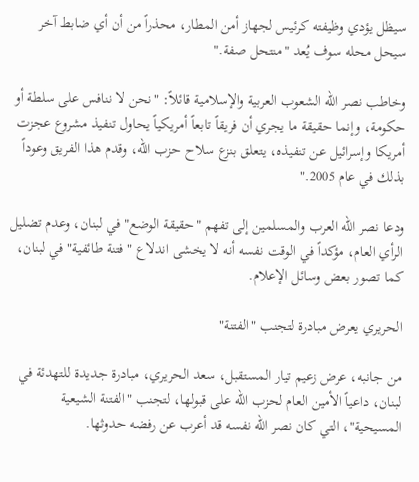سيظل يؤدي وظيفته كرئيس لجهاز أمن المطار، محذراً من أن أي ضابط آخر سيحل محله سوف يُعد "منتحل صفة."

وخاطب نصر الله الشعوب العربية والإسلامية قائلاً: "نحن لا ننافس على سلطة أو حكومة، وإنما حقيقة ما يجري أن فريقاً تابعاً أمريكياً يحاول تنفيذ مشروع عجزت أمريكا وإسرائيل عن تنفيذه، يتعلق بنزع سلاح حزب الله، وقدم هذا الفريق وعوداً بذلك في عام 2005."

ودعا نصر الله العرب والمسلمين إلى تفهم "حقيقة الوضع" في لبنان، وعدم تضليل الرأي العام، مؤكداً في الوقت نفسه أنه لا يخشى اندلاع "فتنة طائفية" في لبنان، كما تصور بعض وسائل الإعلام.

الحريري يعرض مبادرة لتجنب "الفتنة"

من جانبه، عرض زعيم تيار المستقبل، سعد الحريري، مبادرة جديدة للتهدئة في لبنان، داعياً الأمين العام لحزب الله على قبولها، لتجنب "الفتنة الشيعية المسيحية"، التي كان نصر الله نفسه قد أعرب عن رفضه حدوثها.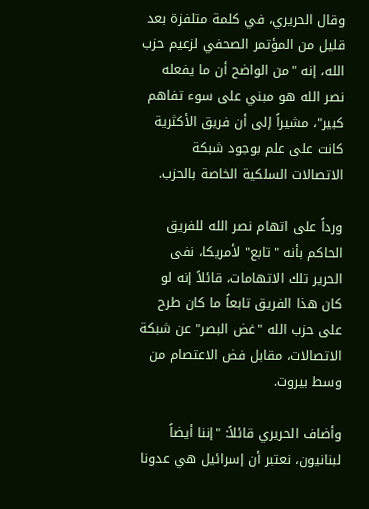وقال الحريري، في كلمة متلفزة بعد قليل من المؤتمر الصحفي لزعيم حزب الله، إنه "من الواضح أن ما يفعله نصر الله هو مبني على سوء تفاهم كبير"، مشيراً إلى أن فريق الأكثرية كانت على علم بوجود شبكة الاتصالات السلكية الخاصة بالحزب.

ورداً على اتهام نصر الله للفريق الحاكم بأنه "تابع" لأمريكا، نفى الحرير تلك الاتهامات، قائلاً إنه لو كان هذا الفريق تابعاً ما كان طرح على حزب الله "غض البصر" عن شبكة الاتصالات، مقابل فض الاعتصام من وسط بيروت.

وأضاف الحريري قائلاً: "إننا أيضاً لبنانيون، نعتبر أن إسرائيل هي عدونا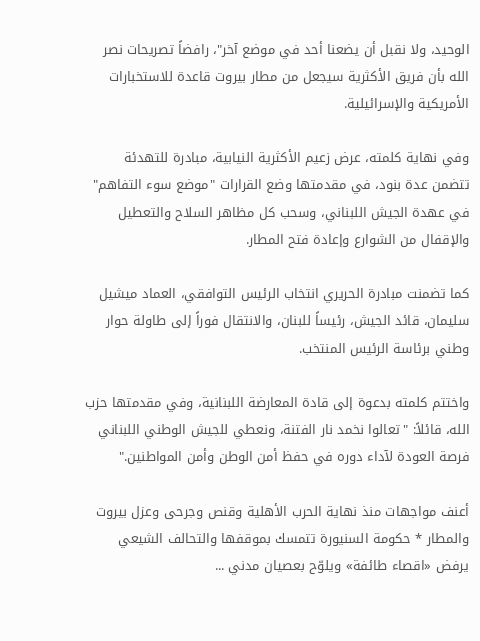الوحيد، ولا نقبل أن يضعنا أحد في موضع آخر"، رافضاً تصريحات نصر الله بأن فريق الأكثرية سيجعل من مطار بيروت قاعدة للاستخبارات الأمريكية والإسرائيلية.

وفي نهاية كلمته، عرض زعيم الأكثرية النيابية، مبادرة للتهدئة تتضمن عدة بنود، في مقدمتها وضع القرارات "موضع سوء التفاهم" في عهدة الجيش اللبناني، وسحب كل مظاهر السلاح والتعطيل والإقفال من الشوارع وإعادة فتح المطار.

كما تضمنت مبادرة الحريري انتخاب الرئيس التوافقي، العماد ميشيل سليمان، قائد الجيش، رئيساً للبنان، والانتقال فوراً إلى طاولة حوار وطني برئاسة الرئيس المنتخب.

واختتم كلمته بدعوة إلى قادة المعارضة اللبنانية، وفي مقدمتها حزب الله، قائلاً: "تعالوا نخمد نار الفتنة، ونعطي للجيش الوطني اللبناني فرصة العودة لآداء دوره في حفظ أمن الوطن وأمن المواطنين."

أعنف مواجهات منذ نهاية الحرب الأهلية وقنص وجرحى وعزل بيروت والمطار * حكومة السنيورة تتمسك بموقفها والتحالف الشيعي يرفض «اقصاء طائفة» ويلوّح بعصيان مدني ...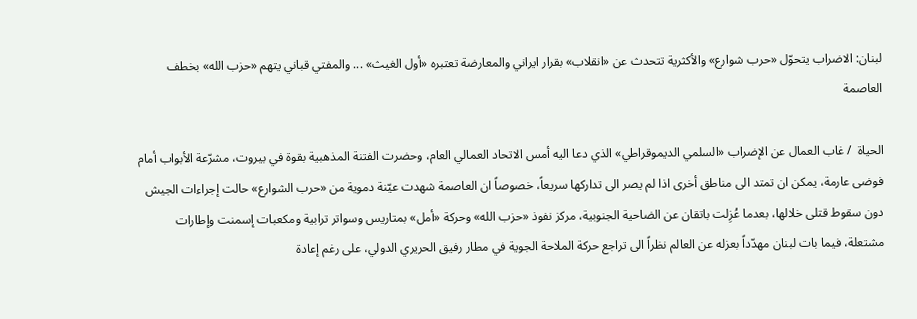لبنان: الاضراب يتحوّل «حرب شوارع» والأكثرية تتحدث عن «انقلاب» بقرار ايراني والمعارضة تعتبره «أول الغيث» ... والمفتي قباني يتهم «حزب الله» بخطف العاصمة

الحياة  / غاب العمال عن الإضراب «السلمي الديموقراطي» الذي دعا اليه أمس الاتحاد العمالي العام، وحضرت الفتنة المذهبية بقوة في بيروت، مشرّعة الأبواب أمام فوضى عارمة، يمكن ان تمتد الى مناطق أخرى اذا لم يصر الى تداركها سريعاً، خصوصاً ان العاصمة شهدت عيّنة دموية من «حرب الشوارع» حالت إجراءات الجيش دون سقوط قتلى خلالها، بعدما عُزِلت باتقان عن الضاحية الجنوبية، مركز نفوذ «حزب الله» وحركة «أمل» بمتاريس وسواتر ترابية ومكعبات إسمنت وإطارات مشتعلة، فيما بات لبنان مهدّداً بعزله عن العالم نظراً الى تراجع حركة الملاحة الجوية في مطار رفيق الحريري الدولي، على رغم إعادة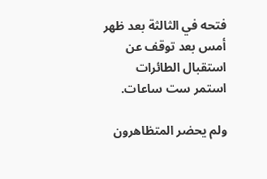فتحه في الثالثة بعد ظهر أمس بعد توقف عن استقبال الطائرات استمر ست ساعات.

ولم يحضر المتظاهرون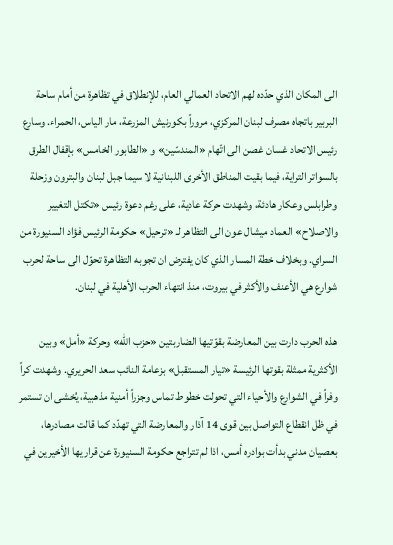الى المكان الذي حدّده لهم الاتحاد العمالي العام، للإنطلاق في تظاهرة من أمام ساحة البربير باتجاه مصرف لبنان المركزي، مروراً بكورنيش المزرعة، مار الياس، الحمراء. وسارع رئيس الاتحاد غسان غصن الى اتّهام «المندسّين» و «الطابور الخامس» بإقفال الطرق بالسواتر التراية، فيما بقيت المناطق الأخرى اللبنانية لا سيما جبل لبنان والبترون وزحلة وطرابلس وعكار هادئة، وشهدت حركة عادية، على رغم دعوة رئيس «تكتل التغيير والاصلاح» العماد ميشال عون الى التظاهر لـ «ترحيل» حكومة الرئيس فؤاد السنيورة من السراي. وبخلاف خطة المسار الذي كان يفترض ان تجوبه التظاهرة تحوّل الى ساحة لحرب شوارع هي الأعنف والأكثر في بيروت، منذ انتهاء الحرب الأهلية في لبنان.

هذه الحرب دارت بين المعارضة بقوّتيها الضاربتين «حزب الله» وحركة «أمل» وبين الأكثرية ممثلة بقوتها الرئيسة «تيار المستقبل» بزعامة النائب سعد الحريري. وشهدت كراً وفراً في الشوارع والأحياء التي تحولت خطوط تماس وجزراً أمنية مذهبية، يُخشى ان تستمر في ظل انقطاع التواصل بين قوى 14 آذار والمعارضة التي تهدّد كما قالت مصادرها، بعصيان مدني بدأت بوادره أمس، اذا لم تتراجع حكومة السنيورة عن قراريها الأخيرين في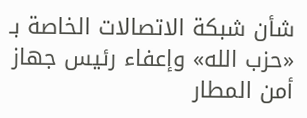شأن شبكة الاتصالات الخاصة بـ «حزب الله» وإعفاء رئيس جهاز أمن المطار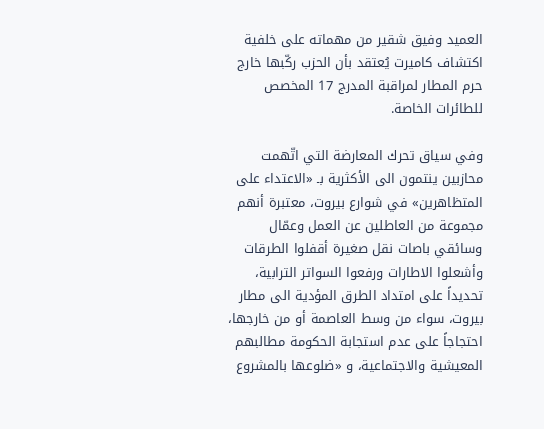العميد وفيق شقير من مهماته على خلفية اكتشاف كاميرت يُعتقد بأن الحزب ركّبها خارج حرم المطار لمراقبة المدرج 17 المخصص للطائرات الخاصة.

وفي سياق تحرك المعارضة التي اتّهمت محازبين ينتمون الى الأكثرية بـ «الاعتداء على المتظاهرين» في شوارع بيروت، معتبرة أنهم مجموعة من العاطلين عن العمل وعمّال وسائقي باصات نقل صغيرة أقفلوا الطرقات وأشعلوا الاطارات ورفعوا السواتر الترابية، تحديداً على امتداد الطرق المؤدية الى مطار بيروت، سواء من وسط العاصمة أو من خارجها، احتجاجاً على عدم استجابة الحكومة مطالبهم المعيشية والاجتماعية، و «ضلوعها بالمشروع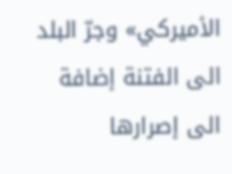الأميركي» وجرّ البلد الى الفتنة إضافة الى إصرارها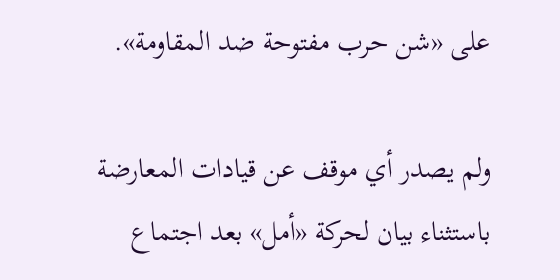على «شن حرب مفتوحة ضد المقاومة».

ولم يصدر أي موقف عن قيادات المعارضة باستثناء بيان لحركة «أمل» بعد اجتماع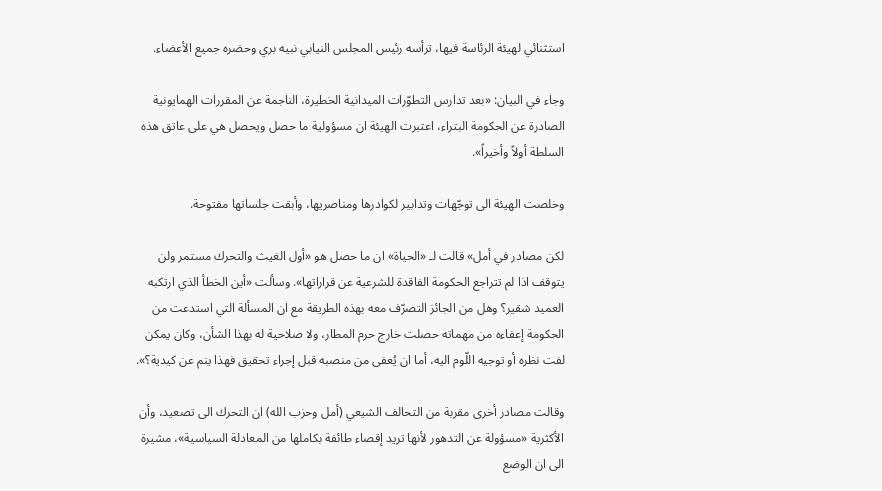استثنائي لهيئة الرئاسة فيها، ترأسه رئيس المجلس النيابي نبيه بري وحضره جميع الأعضاء.

وجاء في البيان: «بعد تدارس التطوّرات الميدانية الخطيرة، الناجمة عن المقررات الهمايونية الصادرة عن الحكومة البتراء، اعتبرت الهيئة ان مسؤولية ما حصل ويحصل هي على عاتق هذه السلطة أولاً وأخيراً».

وخلصت الهيئة الى توجّهات وتدابير لكوادرها ومناصريها، وأبقت جلساتها مفتوحة.

لكن مصادر في أمل» قالت لـ «الحياة» ان ما حصل هو «أول الغيث والتحرك مستمر ولن يتوقف اذا لم تتراجع الحكومة الفاقدة للشرعية عن قراراتها». وسألت «أين الخطأ الذي ارتكبه العميد شقير؟ وهل من الجائز التصرّف معه بهذه الطريقة مع ان المسألة التي استدعت من الحكومة إعفاءه من مهماته حصلت خارج حرم المطار، ولا صلاحية له بهذا الشأن، وكان يمكن لفت نظره أو توجيه اللّوم اليه، أما ان يُعفى من منصبه قبل إجراء تحقيق فهذا ينم عن كيدية؟».

وقالت مصادر أخرى مقربة من التحالف الشيعي (أمل وحزب الله) ان التحرك الى تصعيد، وأن الأكثرية «مسؤولة عن التدهور لأنها تريد إقصاء طائفة بكاملها من المعادلة السياسية»، مشيرة الى ان الوضع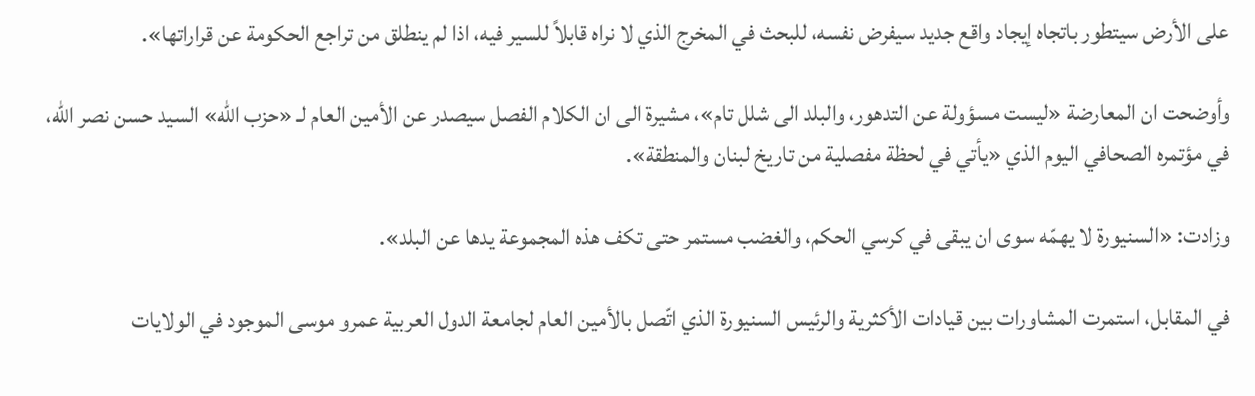على الأرض سيتطور باتجاه إيجاد واقع جديد سيفرض نفسه، للبحث في المخرج الذي لا نراه قابلاً للسير فيه، اذا لم ينطلق من تراجع الحكومة عن قراراتها».

وأوضحت ان المعارضة «ليست مسؤولة عن التدهور، والبلد الى شلل تام»، مشيرة الى ان الكلام الفصل سيصدر عن الأمين العام لـ «حزب الله» السيد حسن نصر الله، في مؤتمره الصحافي اليوم الذي «يأتي في لحظة مفصلية من تاريخ لبنان والمنطقة».

وزادت: «السنيورة لا يهمّه سوى ان يبقى في كرسي الحكم، والغضب مستمر حتى تكف هذه المجموعة يدها عن البلد».

في المقابل، استمرت المشاورات بين قيادات الأكثرية والرئيس السنيورة الذي اتّصل بالأمين العام لجامعة الدول العربية عمرو موسى الموجود في الولايات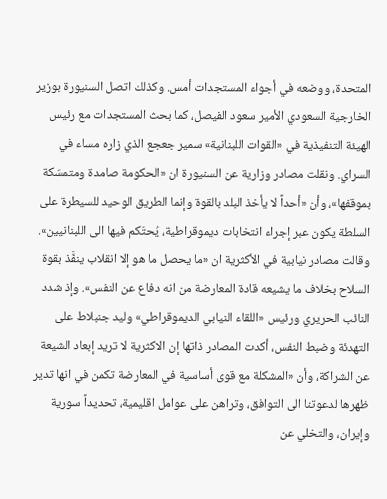المتحدة، ووضعه في أجواء المستجدات أمس. وكذلك اتصل السنيورة بوزير الخارجية السعودي الأمير سعود الفيصل، كما بحث المستجدات مع رئيس الهيئة التنفيذية في «القوات اللبنانية» سمير جعجع الذي زاره مساء في السراي. ونقلت مصادر وزارية عن السنيورة ان «الحكومة صامدة ومتمسّكة بموقفها»، وأن «أحداً لا يأخذ البلد بالقوة وإنما الطريق الوحيد للسيطرة على السلطة يكون عبر إجراء انتخابات ديموقراطية، يُحتَكم فيها الى اللبنانيين». وقالت مصادر نيابية في الأكثرية ان «ما يحصل ما هو إلا انقلاب ينفَّذ بقوة السلاح بخلاف ما يشيعه قادة المعارضة من انه دفاع عن النفس». وإذ شدد النائب الحريري ورئيس «اللقاء النيابي الديموقراطي» وليد جنبلاط على التهدئة وضبط النفس، أكدت المصادر ذاتها إن الاكثرية لا تريد إبعاد الشيعة عن الشراكة، وأن «المشكلة مع قوى أساسية في المعارضة تكمن في انها تدير ظهرها لدعوتنا الى التوافق، وتراهن على عوامل اقليمية، تحديداً سورية وإيران، والتخلي عن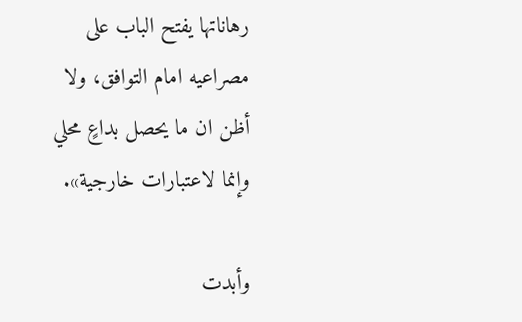رهاناتها يفتح الباب على مصراعيه امام التوافق، ولا أظن ان ما يحصل بداعٍ محلي وإنما لاعتبارات خارجية».

وأبدت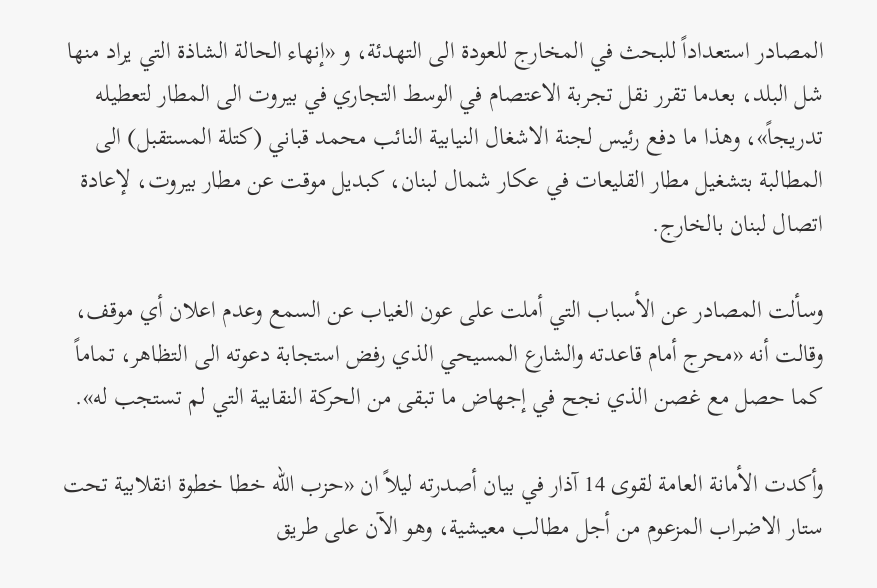المصادر استعداداً للبحث في المخارج للعودة الى التهدئة، و «إنهاء الحالة الشاذة التي يراد منها شل البلد، بعدما تقرر نقل تجربة الاعتصام في الوسط التجاري في بيروت الى المطار لتعطيله تدريجاً»، وهذا ما دفع رئيس لجنة الاشغال النيابية النائب محمد قباني (كتلة المستقبل) الى المطالبة بتشغيل مطار القليعات في عكار شمال لبنان، كبديل موقت عن مطار بيروت، لإعادة اتصال لبنان بالخارج.

وسألت المصادر عن الأسباب التي أملت على عون الغياب عن السمع وعدم اعلان أي موقف، وقالت أنه «محرج أمام قاعدته والشارع المسيحي الذي رفض استجابة دعوته الى التظاهر، تماماً كما حصل مع غصن الذي نجح في إجهاض ما تبقى من الحركة النقابية التي لم تستجب له».

وأكدت الأمانة العامة لقوى 14 آذار في بيان أصدرته ليلاً ان «حزب الله خطا خطوة انقلابية تحت ستار الاضراب المزعوم من أجل مطالب معيشية، وهو الآن على طريق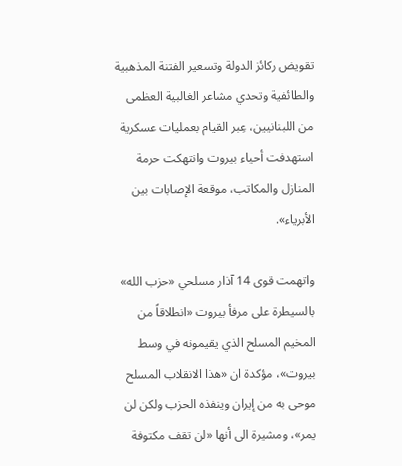تقويض ركائز الدولة وتسعير الفتنة المذهبية والطائفية وتحدي مشاعر الغالبية العظمى من اللبنانيين، عِبر القيام بعمليات عسكرية استهدفت أحياء بيروت وانتهكت حرمة المنازل والمكاتب، موقعة الإصابات بين الأبرياء».

واتهمت قوى 14 آذار مسلحي «حزب الله» بالسيطرة على مرفأ بيروت «انطلاقاً من المخيم المسلح الذي يقيمونه في وسط بيروت»، مؤكدة ان «هذا الانقلاب المسلح موحى به من إيران وينفذه الحزب ولكن لن يمر»، ومشيرة الى أنها «لن تقف مكتوفة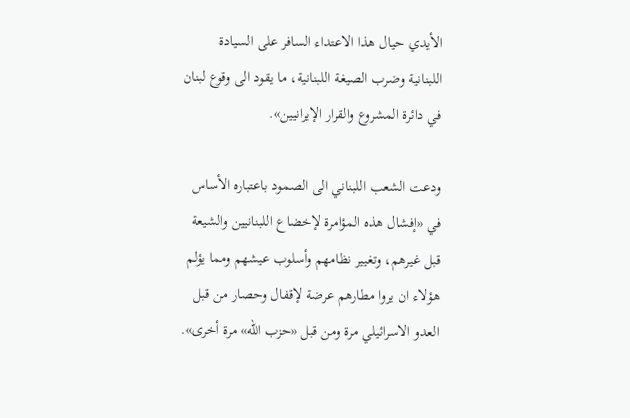الأيدي حيال هذا الاعتداء السافر على السيادة اللبنانية وضرب الصيغة اللبنانية، ما يقود الى وقوع لبنان في دائرة المشروع والقرار الإيرانيين».

ودعت الشعب اللبناني الى الصمود باعتباره الأساس في «إفشال هذه المؤامرة لإخضاع اللبنانيين والشيعة قبل غيرهم، وتغيير نظامهم وأسلوب عيشهم ومما يؤلم هؤلاء ان يروا مطارهم عرضة لإقفال وحصار من قبل العدو الاسرائيلي مرة ومن قبل «حزب الله» مرة أخرى».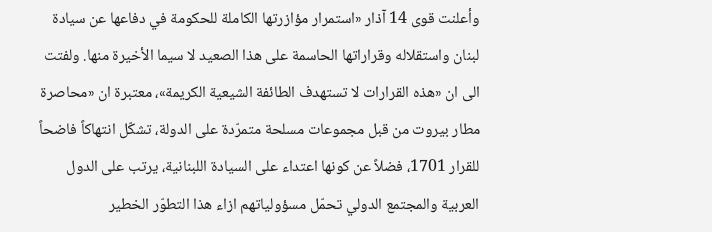وأعلنت قوى 14 آذار «استمرار مؤازرتها الكاملة للحكومة في دفاعها عن سيادة لبنان واستقلاله وقراراتها الحاسمة على هذا الصعيد لا سيما الأخيرة منها. ولفتت الى ان «هذه القرارات لا تستهدف الطائفة الشيعية الكريمة»، معتبرة ان «محاصرة مطار بيروت من قبل مجموعات مسلحة متمرّدة على الدولة، تشكّل انتهاكاً فاضحاً للقرار 1701، فضلاً عن كونها اعتداء على السيادة اللبنانية، يرتب على الدول العربية والمجتمع الدولي تحمّل مسؤولياتهم ازاء هذا التطوّر الخطير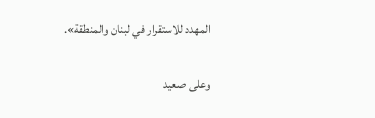المهدد للاستقرار في لبنان والمنطقة».

وعلى صعيد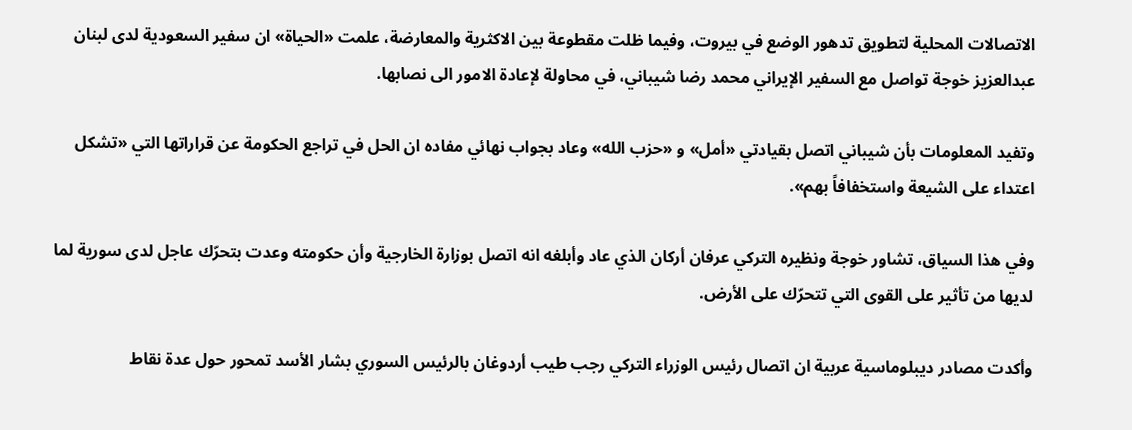الاتصالات المحلية لتطويق تدهور الوضع في بيروت، وفيما ظلت مقطوعة بين الاكثرية والمعارضة، علمت «الحياة» ان سفير السعودية لدى لبنان عبدالعزيز خوجة تواصل مع السفير الإيراني محمد رضا شيباني، في محاولة لإعادة الامور الى نصابها.

وتفيد المعلومات بأن شيباني اتصل بقيادتي «أمل» و «حزب الله» وعاد بجواب نهائي مفاده ان الحل في تراجع الحكومة عن قراراتها التي «تشكل اعتداء على الشيعة واستخفافاً بهم».

وفي هذا السياق، تشاور خوجة ونظيره التركي عرفان أركان الذي عاد وأبلغه انه اتصل بوزارة الخارجية وأن حكومته وعدت بتحرّك عاجل لدى سورية لما لديها من تأثير على القوى التي تتحرّك على الأرض.

وأكدت مصادر ديبلوماسية عربية ان اتصال رئيس الوزراء التركي رجب طيب أردوغان بالرئيس السوري بشار الأسد تمحور حول عدة نقاط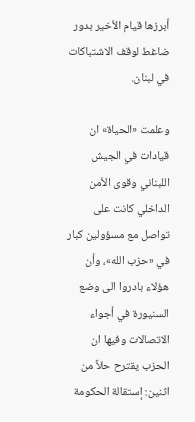أبرزها قيام الأخير بدور ضاغط لوقف الاشتباكات في لبنان.

وعلمت «الحياة» ان قيادات في الجيش اللبناني وقوى الأمن الداخلي كانت على تواصل مع مسؤولين كبار في «حزب الله»، وأن هؤلاء بادروا الى وضع السنيورة في أجواء الاتصالات وفيها ان الحزب يقترح حلاً من اثنين: إستقالة الحكومة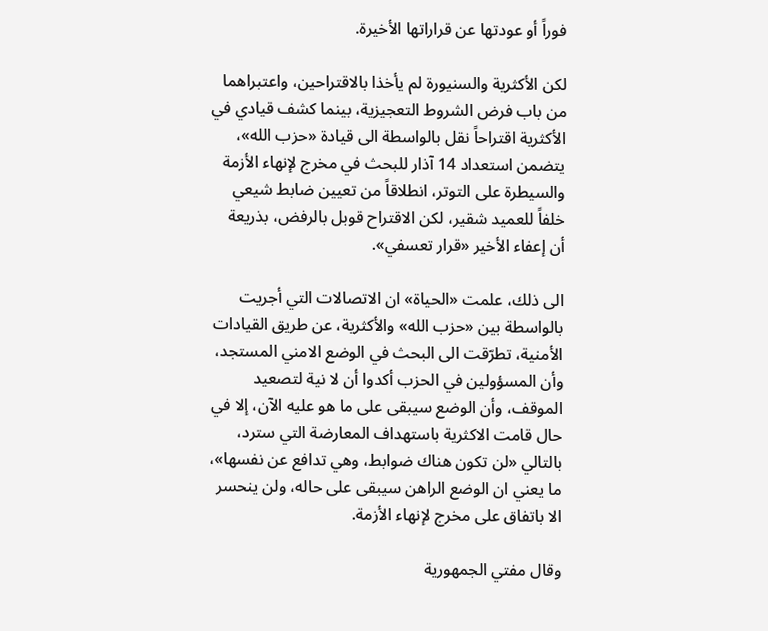فوراً أو عودتها عن قراراتها الأخيرة.

لكن الأكثرية والسنيورة لم يأخذا بالاقتراحين، واعتبراهما من باب فرض الشروط التعجيزية، بينما كشف قيادي في الأكثرية اقتراحاً نقل بالواسطة الى قيادة «حزب الله»، يتضمن استعداد 14 آذار للبحث في مخرج لإنهاء الأزمة والسيطرة على التوتر، انطلاقاً من تعيين ضابط شيعي خلفاً للعميد شقير، لكن الاقتراح قوبل بالرفض، بذريعة أن إعفاء الأخير «قرار تعسفي».

الى ذلك، علمت «الحياة» ان الاتصالات التي أجريت بالواسطة بين «حزب الله» والأكثرية، عن طريق القيادات الأمنية، تطرّقت الى البحث في الوضع الامني المستجد، وأن المسؤولين في الحزب أكدوا أن لا نية لتصعيد الموقف، وأن الوضع سيبقى على ما هو عليه الآن، إلا في حال قامت الاكثرية باستهداف المعارضة التي سترد، بالتالي «لن تكون هناك ضوابط، وهي تدافع عن نفسها»، ما يعني ان الوضع الراهن سيبقى على حاله، ولن ينحسر الا باتفاق على مخرج لإنهاء الأزمة.

وقال مفتي الجمهورية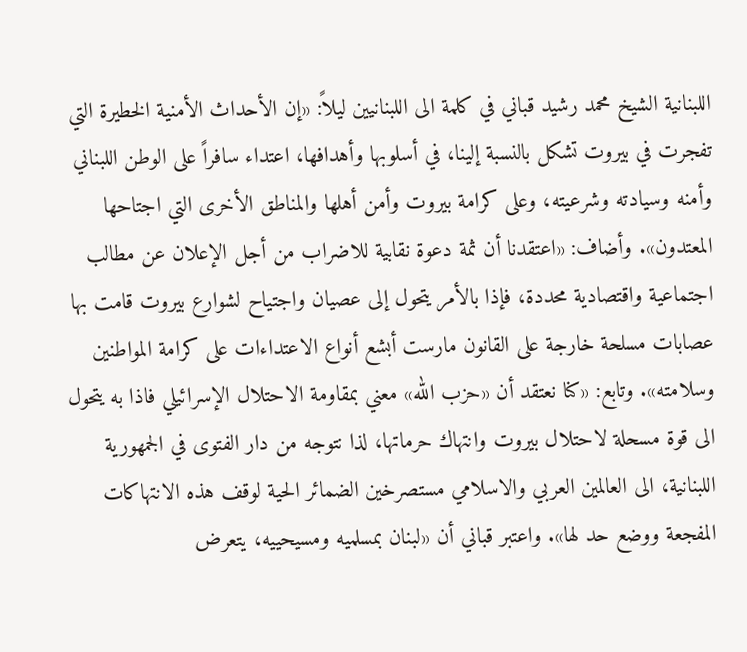اللبنانية الشيخ محمد رشيد قباني في كلمة الى اللبنانيين ليلاً: «إن الأحداث الأمنية الخطيرة التي تفجرت في بيروت تشكل بالنسبة إلينا، في أسلوبها وأهدافها، اعتداء سافراً على الوطن اللبناني وأمنه وسيادته وشرعيته، وعلى كرامة بيروت وأمن أهلها والمناطق الأخرى التي اجتاحها المعتدون». وأضاف: «اعتقدنا أن ثمة دعوة نقابية للاضراب من أجل الإعلان عن مطالب اجتماعية واقتصادية محددة، فإذا بالأمر يتحول إلى عصيان واجتياح لشوارع بيروت قامت بها عصابات مسلحة خارجة على القانون مارست أبشع أنواع الاعتداءات على كرامة المواطنين وسلامته». وتابع: «كنا نعتقد أن «حزب الله» معني بمقاومة الاحتلال الإسرائيلي فاذا به يتحول الى قوة مسحلة لاحتلال بيروت وانتهاك حرماتها، لذا نتوجه من دار الفتوى في الجمهورية اللبنانية، الى العالمين العربي والاسلامي مستصرخين الضمائر الحية لوقف هذه الانتهاكات المفجعة ووضع حد لها». واعتبر قباني أن «لبنان بمسلميه ومسيحييه، يتعرض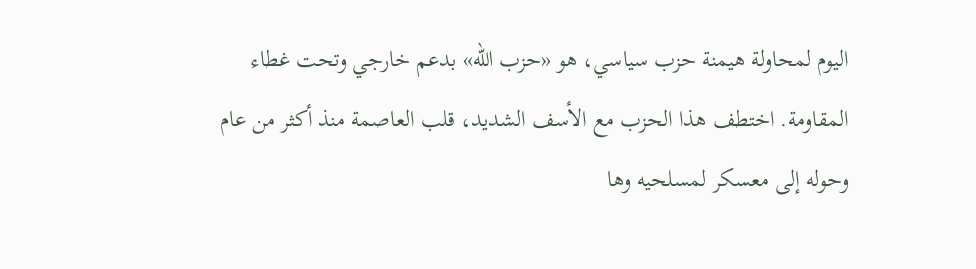اليوم لمحاولة هيمنة حزب سياسي، هو «حزب الله» بدعم خارجي وتحت غطاء المقاومة. اختطف هذا الحزب مع الأسف الشديد، قلب العاصمة منذ أكثر من عام وحوله إلى معسكر لمسلحيه وها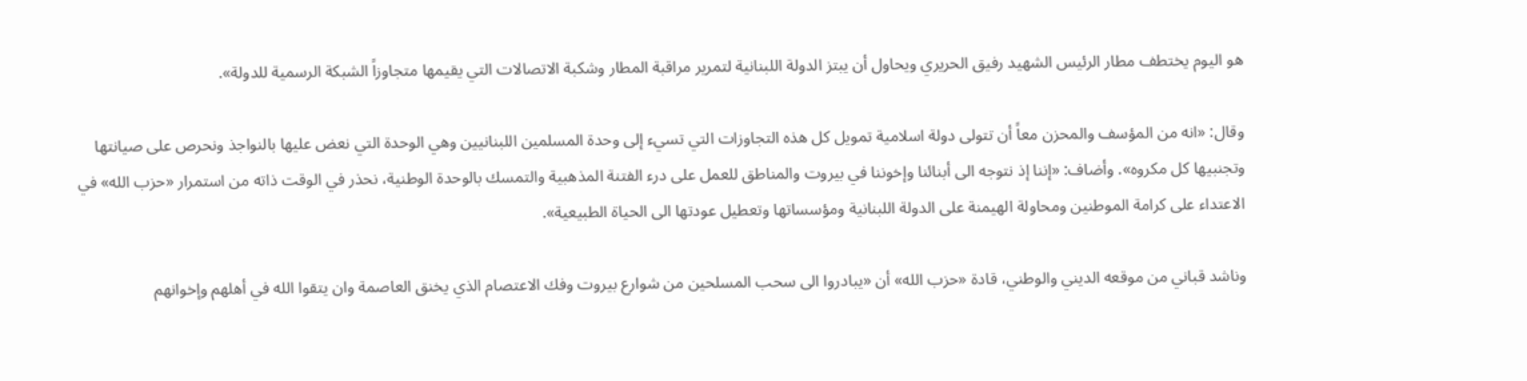هو اليوم يختطف مطار الرئيس الشهيد رفيق الحريري ويحاول أن يبتز الدولة اللبنانية لتمرير مراقبة المطار وشكبة الاتصالات التي يقيمها متجاوزاً الشبكة الرسمية للدولة».

وقال: «انه من المؤسف والمحزن معاً أن تتولى دولة اسلامية تمويل كل هذه التجاوزات التي تسيء إلى وحدة المسلمين اللبنانيين وهي الوحدة التي نعض عليها بالنواجذ ونحرص على صيانتها وتجنبيها كل مكروه». وأضاف: «إننا إذ نتوجه الى أبنائنا وإخوننا في بيروت والمناطق للعمل على درء الفتنة المذهبية والتمسك بالوحدة الوطنية، نحذر في الوقت ذاته من استمرار «حزب الله» في الاعتداء على كرامة الموطنين ومحاولة الهيمنة على الدولة اللبنانية ومؤسساتها وتعطيل عودتها الى الحياة الطبيعية».

وناشد قباني من موقعه الديني والوطني، قادة «حزب الله» أن «يبادروا الى سحب المسلحين من شوارع بيروت وفك الاعتصام الذي يخنق العاصمة وان يتقوا الله في أهلهم وإخوانهم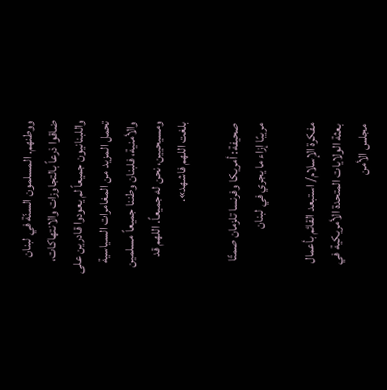ووطنهم. المسلمون السنّة في لبنان ضاقوا ذرعاً بالتجاوزات والانتهاكات، واللبنانيون جميعاً لم يعودوا قادرين على تحمل المزيد من المغامرات السياسية والأمنية، فلبنان وطننا جميعاً مسلمين ومسيحيين، نحن له جميعاً. اللهم قد بلغت اللهم فاشهد».

صحيفة: أمريكا وفرنسا تلزمان صمتًا مريبًا إزاء ما يجري في لبنان

مفكرة الإسلام/ استبعد القائم بأعمال بعثة الولايات المتحدة الأمريكية في مجلس الأمن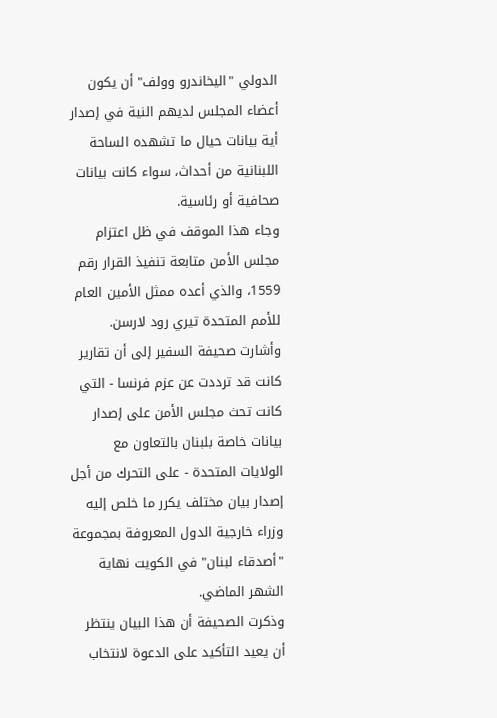الدولي "اليخاندرو وولف" أن يكون أعضاء المجلس لديهم النية في إصدار أية بيانات حيال ما تشهده الساحة اللبنانية من أحداث، سواء كانت بيانات صحافية أو رئاسية.
وجاء هذا الموقف في ظل اعتزام مجلس الأمن متابعة تنفيذ القرار رقم 1559، والذي أعده ممثل الأمين العام للأمم المتحدة تيري رود لارسن.
وأشارت صحيفة السفير إلى أن تقارير كانت قد ترددت عن عزم فرنسا - التي كانت تحث مجلس الأمن على إصدار بيانات خاصة بلبنان بالتعاون مع الولايات المتحدة - على التحرك من أجل إصدار بيان مختلف يكرر ما خلص إليه وزراء خارجية الدول المعروفة بمجموعة "أصدقاء لبنان" في الكويت نهاية الشهر الماضي.
وذكرت الصحيفة أن هذا البيان ينتظر أن يعيد التأكيد على الدعوة لانتخاب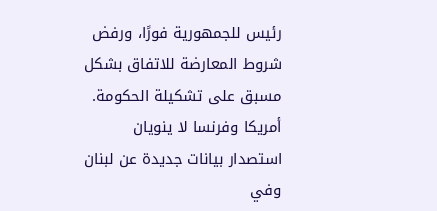رئيس للجمهورية فورًا، ورفض شروط المعارضة للاتفاق بشكل مسبق على تشكيلة الحكومة.
أمريكا وفرنسا لا ينويان استصدار بيانات جديدة عن لبنان
وفي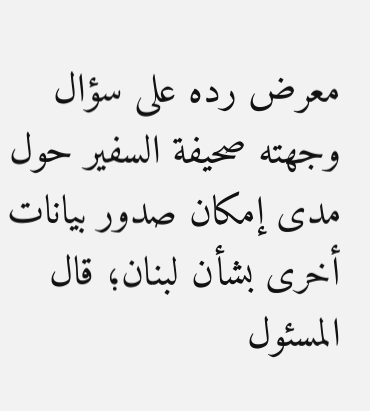معرض رده على سؤال وجهته صحيفة السفير حول مدى إمكان صدور بيانات أخرى بشأن لبنان؛ قال المسئول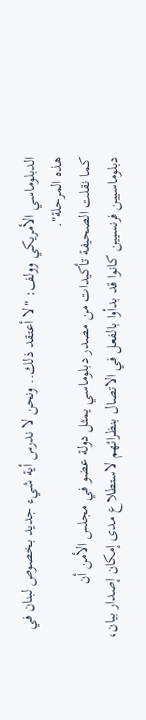الدبلوماسي الأمريكي وولف: "لا أعتقد ذلك.. ونحن لا ندرس أية شيء جديد بخصوص لبنان في هذه المرحلة".
كما نقلت الصحيفة تأكيدات من مصدر دبلوماسي يمثل دولة عضو في مجلس الأمن أن دبلوماسيين فرنسيين كانوا قد بدأوا بالفعل في الاتصال بنظرائهم لاستطلاع مدى إمكان إصدار بيان،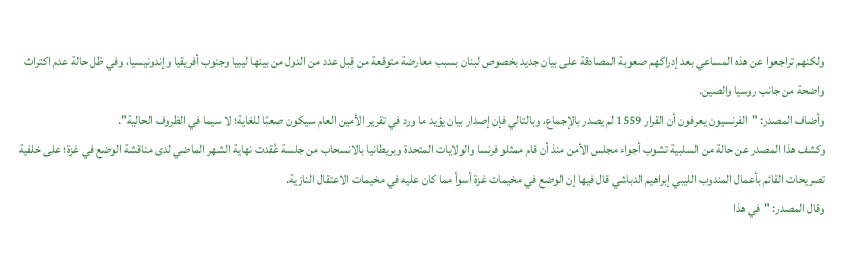ولكنهم تراجعوا عن هذه المساعي بعد إدراكهم صعوبة المصادقة على بيان جديد بخصوص لبنان بسبب معارضة متوقعة من قِبل عدد من الدول من بينها ليبيا وجنوب أفريقيا وإندونيسيا، وفي ظل حالة عدم اكتراث واضحة من جانب روسيا والصين.
وأضاف المصدر: "الفرنسيون يعرفون أن القرار 1559 لم يصدر بالإجماع، وبالتالي فإن إصدار بيان يؤيد ما ورد في تقرير الأمين العام سيكون صعبًا للغاية؛ لا سيما في الظروف الحالية".
وكشف هذا المصدر عن حالة من السلبية تشوب أجواء مجلس الأمن منذ أن قام ممثلو فرنسا والولايات المتحدة وبريطانيا بالانسحاب من جلسة عُقدت نهاية الشهر الماضي لدى مناقشة الوضع في غزة؛ على خلفية تصريحات القائم بأعمال المندوب الليبي إبراهيم الدباشي قال فيها إن الوضع في مخيمات غزة أسوأ مما كان عليه في مخيمات الاعتقال النازية.
وقال المصدر: "في هذا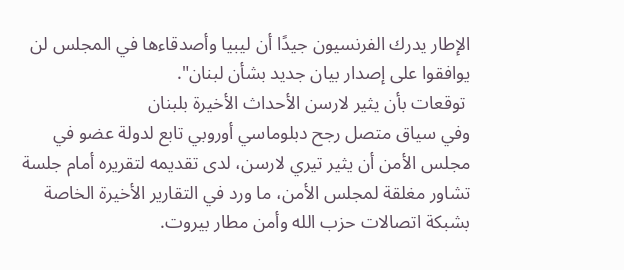الإطار يدرك الفرنسيون جيدًا أن ليبيا وأصدقاءها في المجلس لن يوافقوا على إصدار بيان جديد بشأن لبنان".
 توقعات بأن يثير لارسن الأحداث الأخيرة بلبنان
وفي سياق متصل رجح دبلوماسي أوروبي تابع لدولة عضو في مجلس الأمن أن يثير تيري لارسن، لدى تقديمه لتقريره أمام جلسة تشاور مغلقة لمجلس الأمن، ما ورد في التقارير الأخيرة الخاصة بشبكة اتصالات حزب الله وأمن مطار بيروت.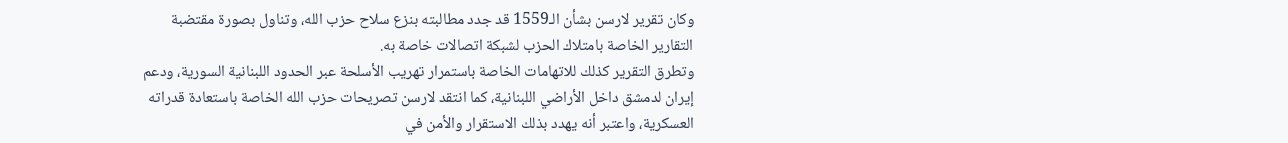وكان تقرير لارسن بشأن الـ1559 قد جدد مطالبته بنزع سلاح حزب الله، وتناول بصورة مقتضبة التقارير الخاصة بامتلاك الحزب لشبكة اتصالات خاصة به.
وتطرق التقرير كذلك للاتهامات الخاصة باستمرار تهريب الأسلحة عبر الحدود اللبنانية السورية، ودعم إيران لدمشق داخل الأراضي اللبنانية، كما انتقد لارسن تصريحات حزب الله الخاصة باستعادة قدراته العسكرية، واعتبر أنه يهدد بذلك الاستقرار والأمن في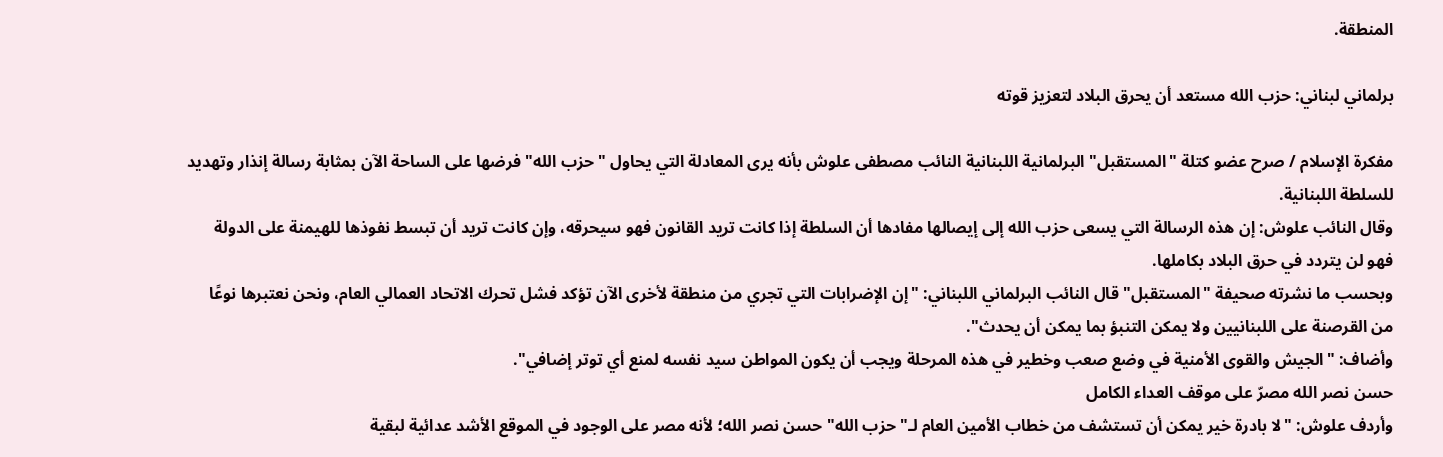المنطقة.

برلماني لبناني: حزب الله مستعد أن يحرق البلاد لتعزيز قوته

مفكرة الإسلام / صرح عضو كتلة "المستقبل" البرلمانية اللبنانية النائب مصطفى علوش بأنه يرى المعادلة التي يحاول "حزب الله" فرضها على الساحة الآن بمثابة رسالة إنذار وتهديد للسلطة اللبنانية.
وقال النائب علوش: إن هذه الرسالة التي يسعى حزب الله إلى إيصالها مفادها أن السلطة إذا كانت تريد القانون فهو سيحرقه، وإن كانت تريد أن تبسط نفوذها للهيمنة على الدولة فهو لن يتردد في حرق البلاد بكاملها.
وبحسب ما نشرته صحيفة "المستقبل" قال النائب البرلماني اللبناني: "إن الإضرابات التي تجري من منطقة لأخرى الآن تؤكد فشل تحرك الاتحاد العمالي العام، ونحن نعتبرها نوعًا من القرصنة على اللبنانيين ولا يمكن التنبؤ بما يمكن أن يحدث".
وأضاف: "الجيش والقوى الأمنية في وضع صعب وخطير في هذه المرحلة ويجب أن يكون المواطن سيد نفسه لمنع أي توتر إضافي".
حسن نصر الله مصرّ على موقف العداء الكامل
وأردف علوش: "لا بادرة خير يمكن أن تستشف من خطاب الأمين العام لـ"حزب الله" حسن نصر الله؛ لأنه مصر على الوجود في الموقع الأشد عدائية لبقية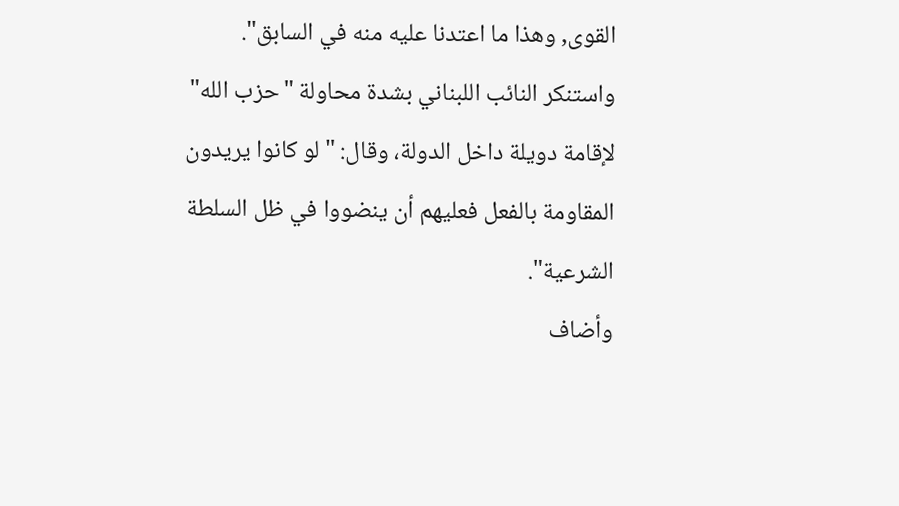القوى, وهذا ما اعتدنا عليه منه في السابق".
واستنكر النائب اللبناني بشدة محاولة "حزب الله" لإقامة دويلة داخل الدولة، وقال: "لو كانوا يريدون المقاومة بالفعل فعليهم أن ينضووا في ظل السلطة الشرعية".
وأضاف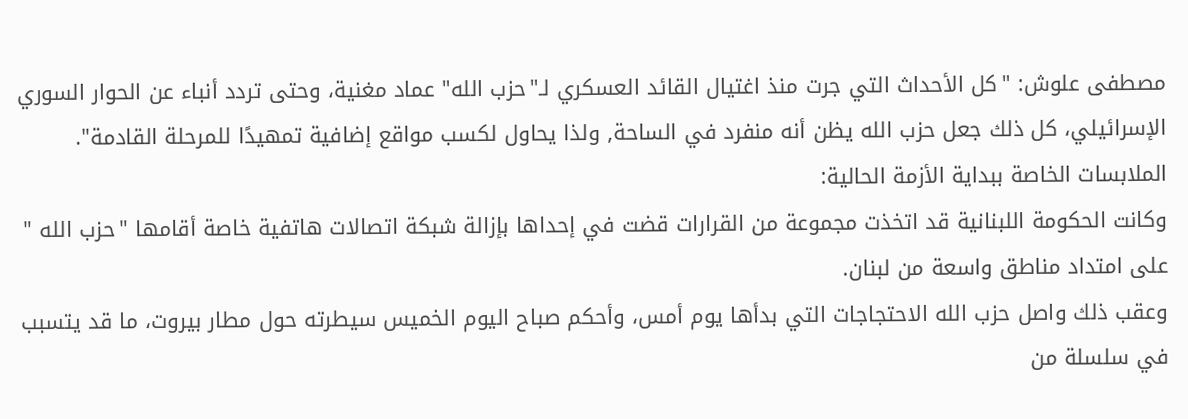مصطفى علوش: "كل الأحداث التي جرت منذ اغتيال القائد العسكري لـ"حزب الله" عماد مغنية، وحتى تردد أنباء عن الحوار السوري الإسرائيلي، كل ذلك جعل حزب الله يظن أنه منفرد في الساحة, ولذا يحاول لكسب مواقع إضافية تمهيدًا للمرحلة القادمة".
الملابسات الخاصة ببداية الأزمة الحالية:
وكانت الحكومة اللبنانية قد اتخذت مجموعة من القرارات قضت في إحداها بإزالة شبكة اتصالات هاتفية خاصة أقامها "حزب الله " على امتداد مناطق واسعة من لبنان.
وعقب ذلك واصل حزب الله الاحتجاجات التي بدأها يوم أمس، وأحكم صباح اليوم الخميس سيطرته حول مطار بيروت، ما قد يتسبب في سلسلة من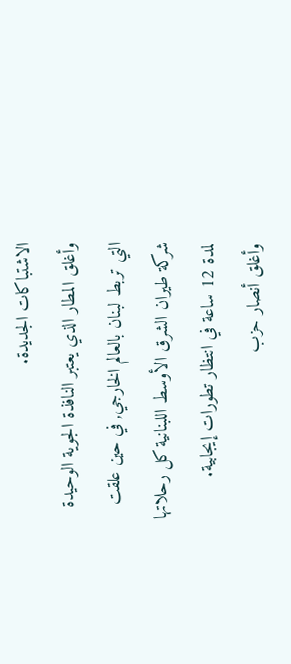الاشتباكات الجديدة.
وأغلق المطار الذي يعتبر النافذة الجوية الوحيدة التي تربط لبنان بالعالم الخارجي, في حين علقت شركة طيران الشرق الأوسط اللبنانية كل رحلاتها لمدة 12 ساعة في انتظار تطورات إيجابية.
وأغلق أنصار حزب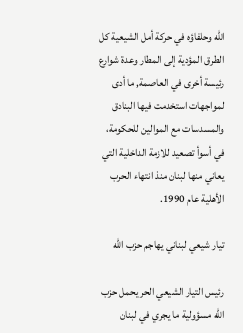الله وحلفاؤه في حركة أمل الشيعية كل الطرق المؤدية إلى المطار وعدة شوارع رئيسة أخرى في العاصمة, ما أدى لمواجهات استخدمت فيها البنادق والمسدسات مع الموالين للحكومة، في أسوأ تصعيد للازمة الداخلية التي يعاني منها لبنان منذ انتهاء الحرب الأهلية عام 1990.

تيار شيعي لبناني يهاجم حزب الله

رئيس التيار الشيعي الحر يحمل حزب الله مسؤولية ما يجري في لبنان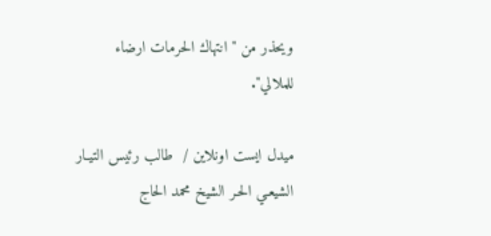ويحذر من "انتهاك الحرمات ارضاء للملالي".

ميدل ايست اونلاين /  طالب رئيس التيـار الشيعـي الحـر الشيخ محمد الحاج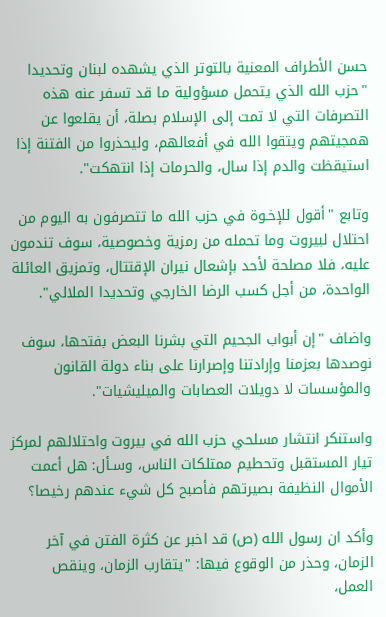حسن الأطراف المعنية بالتوتر الذي يشهده لبنان وتحديدا "حزب الله الذي يتحمل مسؤولية ما قد تسفر عنه هذه التصرفات التي لا تمت إلى الإسلام بصلة، أن يقلعوا عن همجيتهم ويتقوا الله في أفعالهم، وليحذروا من الفتنة إذا استيقظت والدم إذا سال، والحرمات إذا انتهكت".

وتابع "أقول للإخـوة في حزب الله ما تتصرفون به اليوم من احتلال لبيروت وما تحمله من رمزية وخصوصية، سوف تندمون عليه، فلا مصلحة لأحد بإشعال نيران الإقتتال، وتمزيق العائلة الواحدة، من أجل كسب الرضا الخارجي وتحديدا الملالي".

واضاف "إن أبواب الجحيم التي بشرنا البعض بفتحها، سوف نوصدها بعزمنا وإرادتنا وإصرارنا على بناء دولة القانون والمؤسسات لا دويلات العصابات والميليشيات".

واستنكر انتشار مسلحي حزب الله في بيروت واحتلالهم لمركز تيار المستقبل وتحطيم ممتلكات الناس، وسـأل: هل أعمت الأموال النظيفة بصيرتهم فأصبح كل شيء عندهم رخيصا؟

وأكد ان رسول الله (ص) قد اخبر عن كثرة الفتن في آخر الزمان، وحذر من الوقوع فيها: "يتقارب الزمان، وينقص العمل،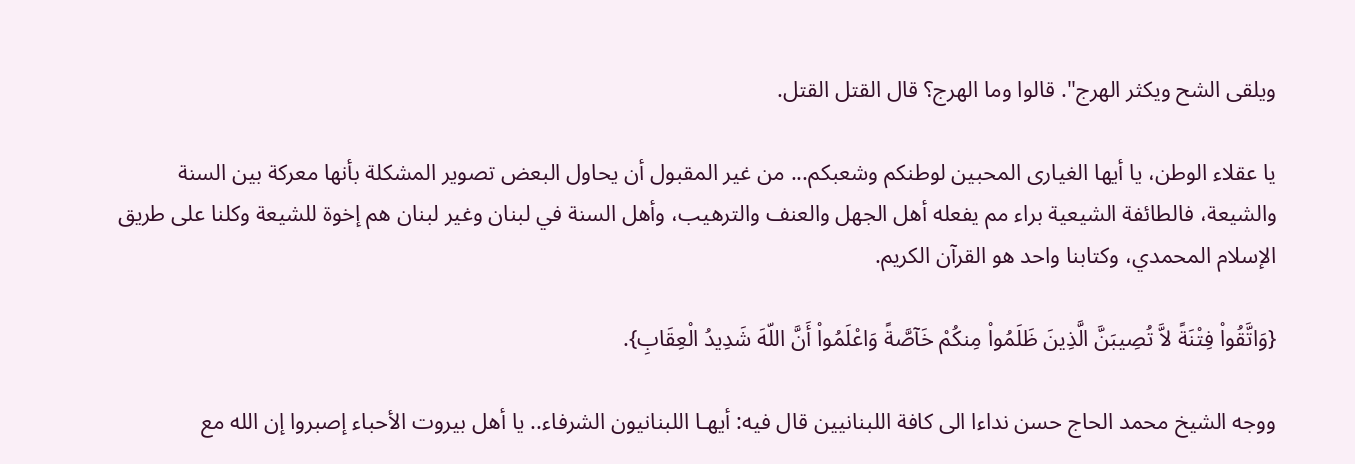ويلقى الشح ويكثر الهرج". قالوا وما الهرج؟ قال القتل القتل.

يا عقلاء الوطن، يا أيها الغيارى المحبين لوطنكم وشعبكم... من غير المقبول أن يحاول البعض تصوير المشكلة بأنها معركة بين السنة والشيعة، فالطائفة الشيعية براء مم يفعله أهل الجهل والعنف والترهيب، وأهل السنة في لبنان وغير لبنان هم إخوة للشيعة وكلنا على طريق الإسلام المحمدي، وكتابنا واحد هو القرآن الكريم.

{وَاتَّقُواْ فِتْنَةً لاَّ تُصِيبَنَّ الَّذِينَ ظَلَمُواْ مِنكُمْ خَآصَّةً وَاعْلَمُواْ أَنَّ اللّهَ شَدِيدُ الْعِقَابِ}.

ووجه الشيخ محمد الحاج حسن نداءا الى كافة اللبنانيين قال فيه: أيهـا اللبنانيون الشرفاء.. يا أهل بيروت الأحباء إصبروا إن الله مع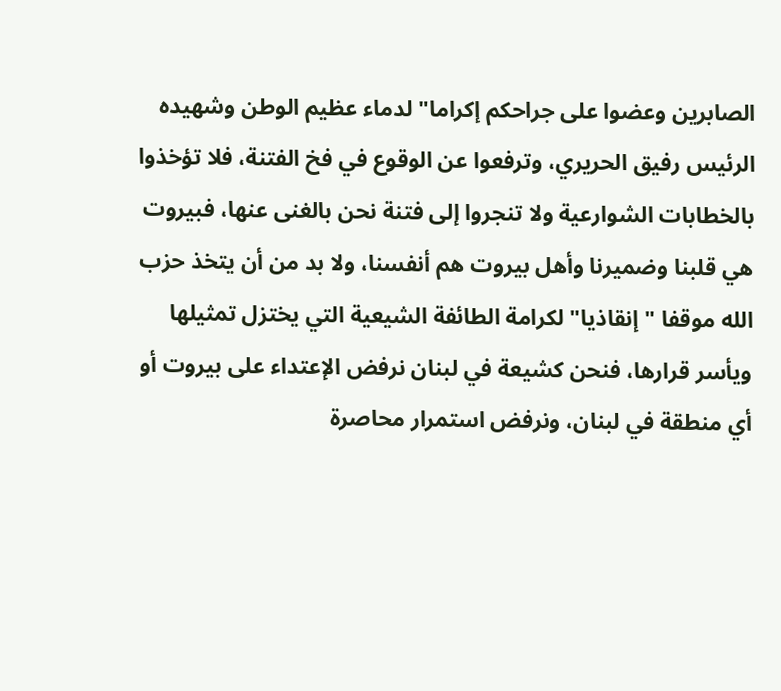الصابرين وعضوا على جراحكم إكراما" لدماء عظيم الوطن وشهيده الرئيس رفيق الحريري، وترفعوا عن الوقوع في فخ الفتنة، فلا تؤخذوا بالخطابات الشوارعية ولا تنجروا إلى فتنة نحن بالغنى عنها، فبيروت هي قلبنا وضميرنا وأهل بيروت هم أنفسنا، ولا بد من أن يتخذ حزب الله موقفا "إنقاذيا" لكرامة الطائفة الشيعية التي يختزل تمثيلها ويأسر قرارها، فنحن كشيعة في لبنان نرفض الإعتداء على بيروت أو أي منطقة في لبنان، ونرفض استمرار محاصرة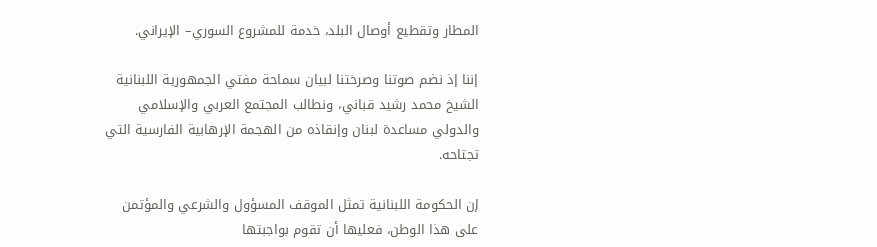المطار وتقطيع أوصال البلد، خدمة للمشروع السوري– الإيراني.

إننا إذ نضم صوتنا وصرختنا لبيان سماحة مفتي الجمهورية اللبنانية الشيخ محمد رشيد قباني، ونطالب المجتمع العربي والإسلامي والدولي مساعدة لبنان وإنقاذه من الهجمة الإرهابية الفارسية التي تجتاحه.

إن الحكومة اللبنانية تمثل الموقف المسؤول والشرعي والمؤتمن على هذا الوطن، فعليها أن تقوم بواجبتها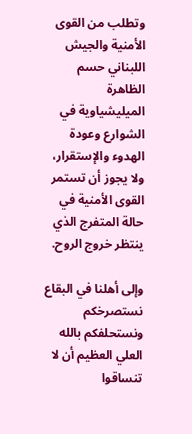وتطلب من القوى الأمنية والجيش اللبناني حسم الظاهرة الميليشياوية في الشوارع وعودة الهدوء والإستقرار، ولا يجوز أن تستمر القوى الأمنية في حالة المتفرج الذي ينتظر خروج الروح.

وإلى أهلنا في البقاع نستصرخكم ونستحلفكم بالله العلي العظيم أن لا تنساقوا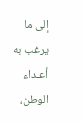إلى ما يرغب به أعـداء الوطن،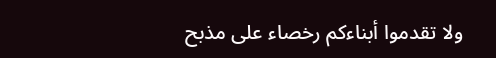ولا تقدموا أبناءكم رخصاء على مذبح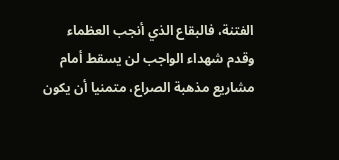الفتنة، فالبقاع الذي أنجب العظماء وقدم شهداء الواجب لن يسقط أمام مشاريع مذهبة الصراع، متمنيا أن يكون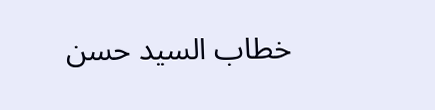خطاب السيد حسن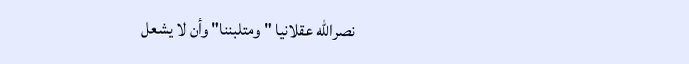نصرالله عقلانيا "ومتلبننا" وأن لا يشعل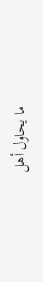ما يحاول أهل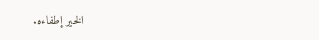الخير إطفاءه.